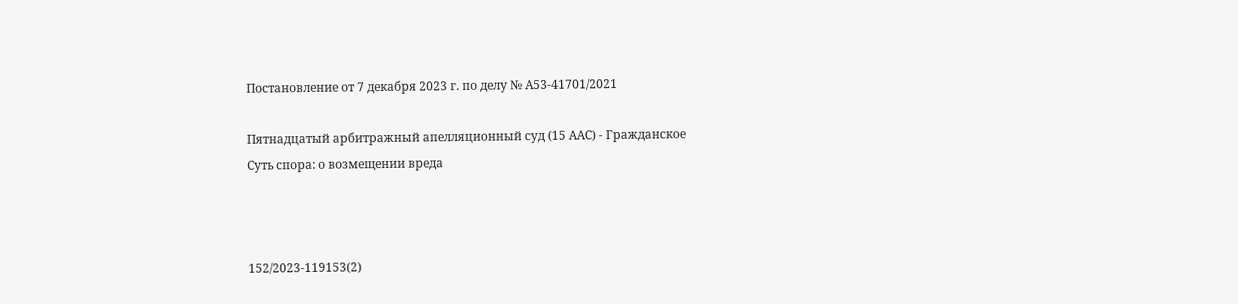Постановление от 7 декабря 2023 г. по делу № А53-41701/2021

Пятнадцатый арбитражный апелляционный суд (15 ААС) - Гражданское
Суть спора: о возмещении вреда



152/2023-119153(2)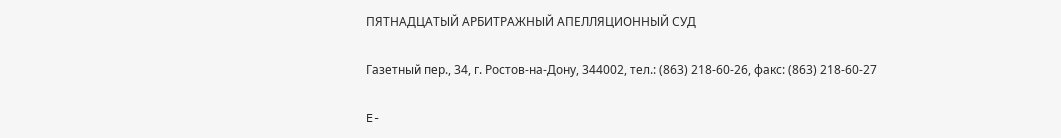ПЯТНАДЦАТЫЙ АРБИТРАЖНЫЙ АПЕЛЛЯЦИОННЫЙ СУД

Газетный пер., 34, г. Ростов-на-Дону, 344002, тел.: (863) 218-60-26, факс: (863) 218-60-27

E-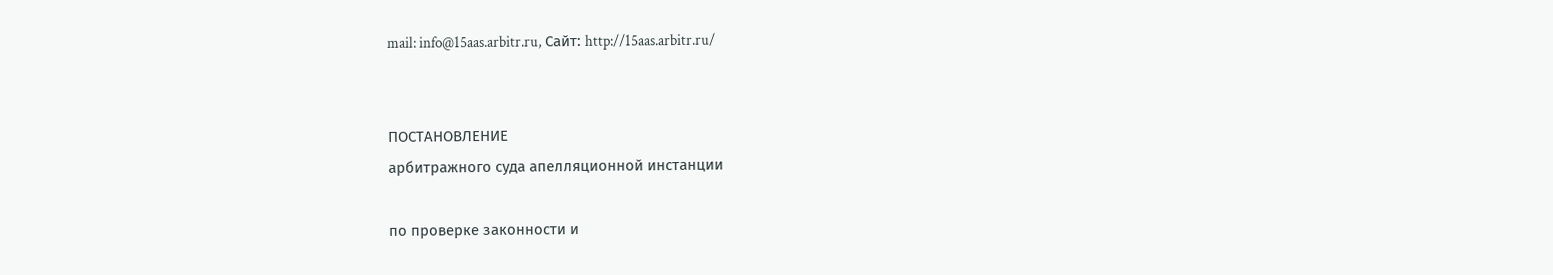mail: info@15aas.arbitr.ru, Сайт: http://15aas.arbitr.ru/


ПОСТАНОВЛЕНИЕ
арбитражного суда апелляционной инстанции

по проверке законности и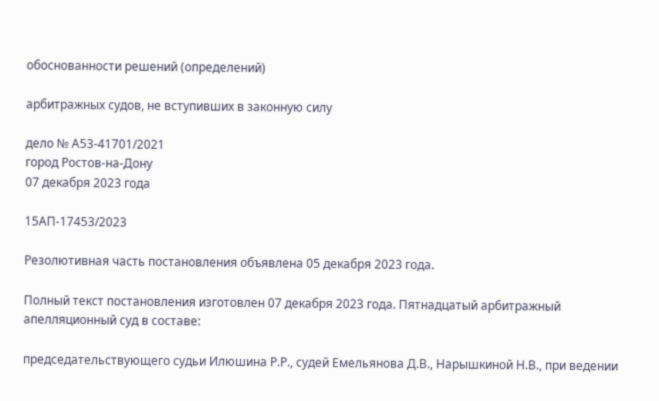обоснованности решений (определений)

арбитражных судов, не вступивших в законную силу

дело № А53-41701/2021
город Ростов-на-Дону
07 декабря 2023 года

15АП-17453/2023

Резолютивная часть постановления объявлена 05 декабря 2023 года.

Полный текст постановления изготовлен 07 декабря 2023 года. Пятнадцатый арбитражный апелляционный суд в составе:

председательствующего судьи Илюшина Р.Р., судей Емельянова Д.В., Нарышкиной Н.В., при ведении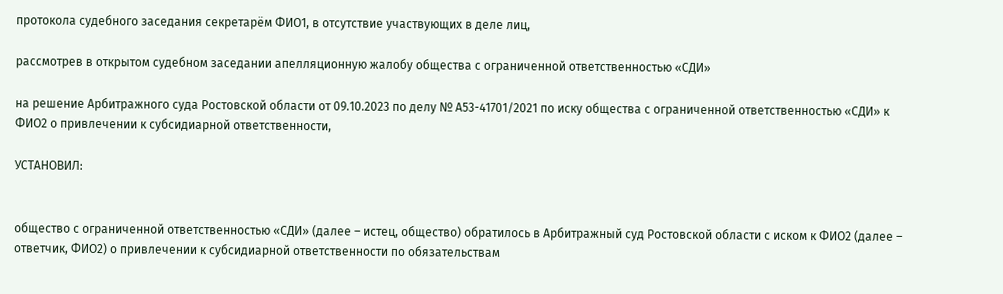протокола судебного заседания секретарём ФИО1, в отсутствие участвующих в деле лиц,

рассмотрев в открытом судебном заседании апелляционную жалобу общества с ограниченной ответственностью «СДИ»

на решение Арбитражного суда Ростовской области от 09.10.2023 по делу № А53-41701/2021 по иску общества с ограниченной ответственностью «СДИ» к ФИО2 о привлечении к субсидиарной ответственности,

УСТАНОВИЛ:


общество с ограниченной ответственностью «СДИ» (далее – истец, общество) обратилось в Арбитражный суд Ростовской области с иском к ФИО2 (далее – ответчик, ФИО2) о привлечении к субсидиарной ответственности по обязательствам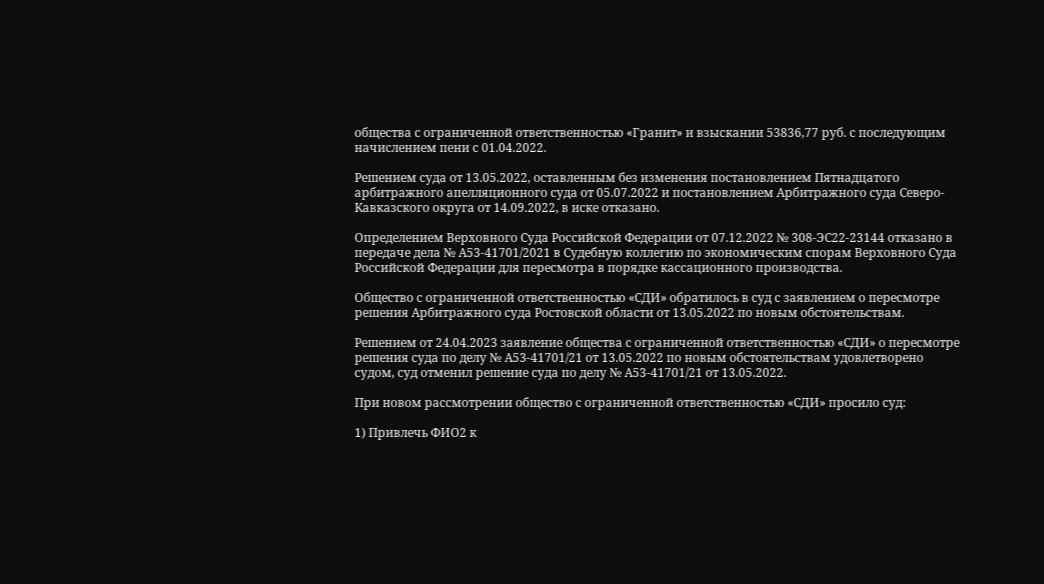общества с ограниченной ответственностью «Гранит» и взыскании 53836,77 руб. с последующим начислением пени с 01.04.2022.

Решением суда от 13.05.2022, оставленным без изменения постановлением Пятнадцатого арбитражного апелляционного суда от 05.07.2022 и постановлением Арбитражного суда Северо-Кавказского округа от 14.09.2022, в иске отказано.

Определением Верховного Суда Российской Федерации от 07.12.2022 № 308-ЭС22-23144 отказано в передаче дела № А53-41701/2021 в Судебную коллегию по экономическим спорам Верховного Суда Российской Федерации для пересмотра в порядке кассационного производства.

Общество с ограниченной ответственностью «СДИ» обратилось в суд с заявлением о пересмотре решения Арбитражного суда Ростовской области от 13.05.2022 по новым обстоятельствам.

Решением от 24.04.2023 заявление общества с ограниченной ответственностью «СДИ» о пересмотре решения суда по делу № А53-41701/21 от 13.05.2022 по новым обстоятельствам удовлетворено судом, суд отменил решение суда по делу № А53-41701/21 от 13.05.2022.

При новом рассмотрении общество с ограниченной ответственностью «СДИ» просило суд:

1) Привлечь ФИО2 к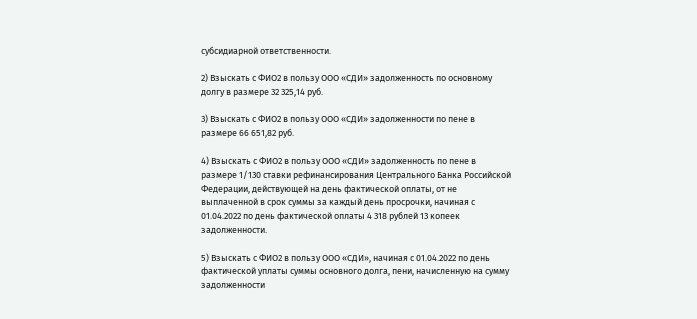субсидиарной ответственности.

2) Взыскать с ФИО2 в пользу ООО «СДИ» задолженность по основному долгу в размере 32 325,14 руб.

3) Взыскать с ФИО2 в пользу ООО «СДИ» задолженности по пене в размере 66 651,82 руб.

4) Взыскать с ФИО2 в пользу ООО «СДИ» задолженность по пене в размере 1/130 ставки рефинансирования Центрального Банка Российской Федерации, действующей на день фактической оплаты, от не выплаченной в срок суммы за каждый день просрочки, начиная с 01.04.2022 по день фактической оплаты 4 318 рублей 13 копеек задолженности.

5) Взыскать с ФИО2 в пользу ООО «СДИ», начиная с 01.04.2022 по день фактической уплаты суммы основного долга, пени, начисленную на сумму задолженности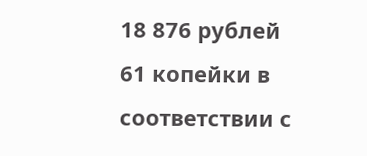18 876 рублей 61 копейки в соответствии с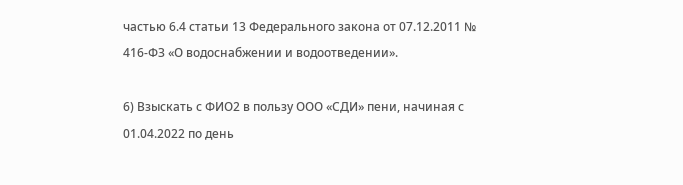частью 6.4 статьи 13 Федерального закона от 07.12.2011 № 416-ФЗ «О водоснабжении и водоотведении».

6) Взыскать с ФИО2 в пользу ООО «СДИ» пени, начиная с 01.04.2022 по день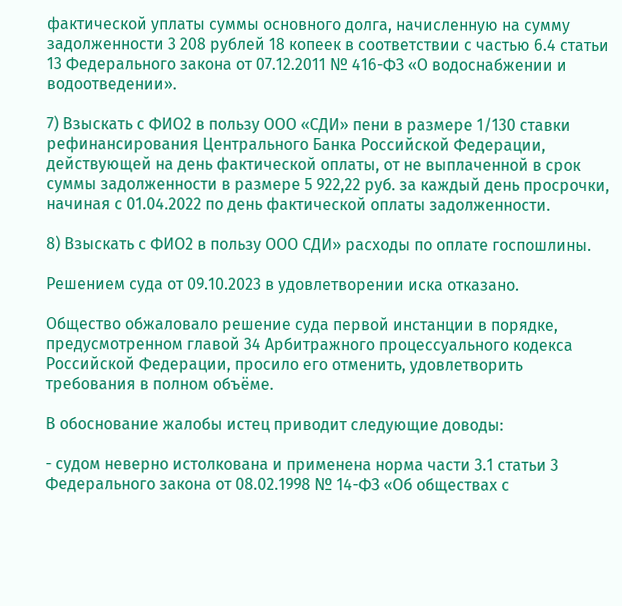фактической уплаты суммы основного долга, начисленную на сумму задолженности 3 208 рублей 18 копеек в соответствии с частью 6.4 статьи 13 Федерального закона от 07.12.2011 № 416-ФЗ «О водоснабжении и водоотведении».

7) Взыскать с ФИО2 в пользу ООО «СДИ» пени в размере 1/130 ставки рефинансирования Центрального Банка Российской Федерации, действующей на день фактической оплаты, от не выплаченной в срок суммы задолженности в размере 5 922,22 руб. за каждый день просрочки, начиная с 01.04.2022 по день фактической оплаты задолженности.

8) Взыскать с ФИО2 в пользу ООО СДИ» расходы по оплате госпошлины.

Решением суда от 09.10.2023 в удовлетворении иска отказано.

Общество обжаловало решение суда первой инстанции в порядке, предусмотренном главой 34 Арбитражного процессуального кодекса Российской Федерации, просило его отменить, удовлетворить требования в полном объёме.

В обоснование жалобы истец приводит следующие доводы:

- судом неверно истолкована и применена норма части 3.1 статьи 3 Федерального закона от 08.02.1998 № 14-ФЗ «Об обществах с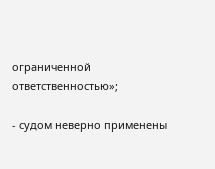ограниченной ответственностью»;

- судом неверно применены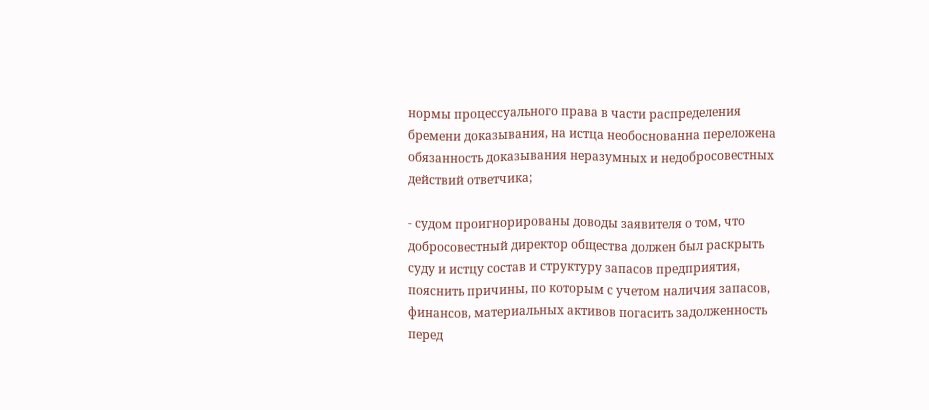нормы процессуального права в части распределения бремени доказывания, на истца необоснованна переложена обязанность доказывания неразумных и недобросовестных действий ответчика;

- судом проигнорированы доводы заявителя о том, что добросовестный директор общества должен был раскрыть суду и истцу состав и структуру запасов предприятия, пояснить причины, по которым с учетом наличия запасов, финансов, материальных активов погасить задолженность перед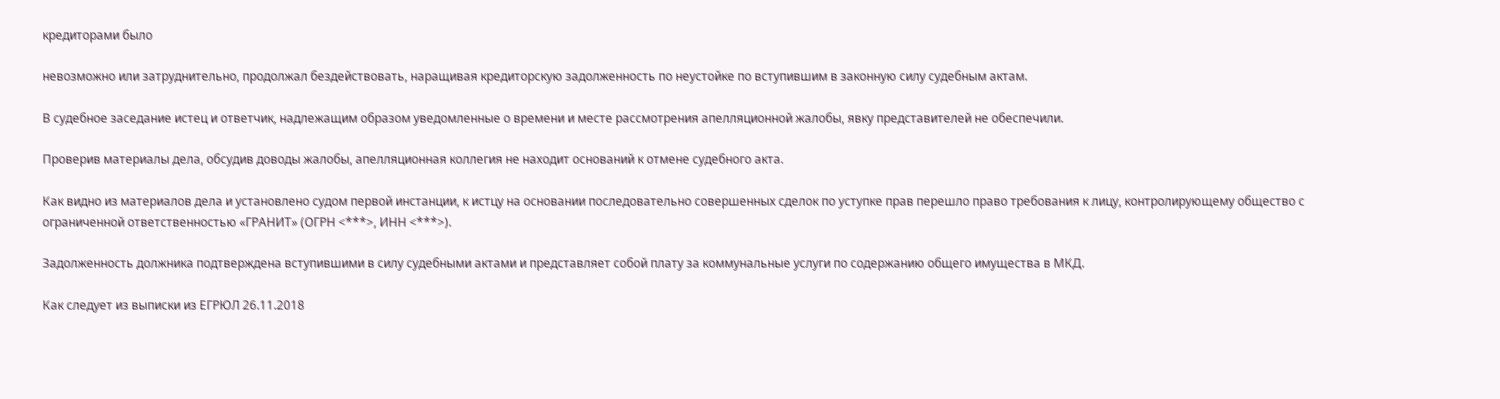кредиторами было

невозможно или затруднительно, продолжал бездействовать, наращивая кредиторскую задолженность по неустойке по вступившим в законную силу судебным актам.

В судебное заседание истец и ответчик, надлежащим образом уведомленные о времени и месте рассмотрения апелляционной жалобы, явку представителей не обеспечили.

Проверив материалы дела, обсудив доводы жалобы, апелляционная коллегия не находит оснований к отмене судебного акта.

Как видно из материалов дела и установлено судом первой инстанции, к истцу на основании последовательно совершенных сделок по уступке прав перешло право требования к лицу, контролирующему общество с ограниченной ответственностью «ГРАНИТ» (ОГРН <***>, ИНН <***>).

Задолженность должника подтверждена вступившими в силу судебными актами и представляет собой плату за коммунальные услуги по содержанию общего имущества в МКД.

Как следует из выписки из ЕГРЮЛ 26.11.2018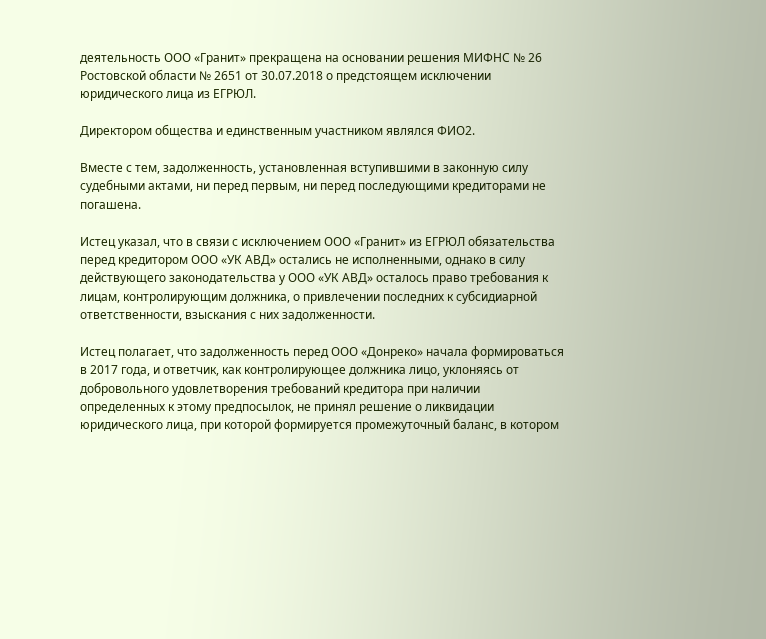деятельность ООО «Гранит» прекращена на основании решения МИФНС № 26 Ростовской области № 2651 от 30.07.2018 о предстоящем исключении юридического лица из ЕГРЮЛ.

Директором общества и единственным участником являлся ФИО2.

Вместе с тем, задолженность, установленная вступившими в законную силу судебными актами, ни перед первым, ни перед последующими кредиторами не погашена.

Истец указал, что в связи с исключением ООО «Гранит» из ЕГРЮЛ обязательства перед кредитором ООО «УК АВД» остались не исполненными, однако в силу действующего законодательства у ООО «УК АВД» осталось право требования к лицам, контролирующим должника, о привлечении последних к субсидиарной ответственности, взыскания с них задолженности.

Истец полагает, что задолженность перед ООО «Донреко» начала формироваться в 2017 года, и ответчик, как контролирующее должника лицо, уклоняясь от добровольного удовлетворения требований кредитора при наличии определенных к этому предпосылок, не принял решение о ликвидации юридического лица, при которой формируется промежуточный баланс, в котором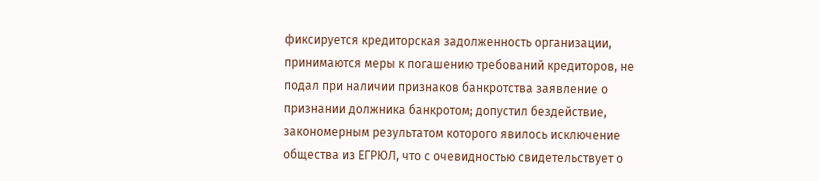фиксируется кредиторская задолженность организации, принимаются меры к погашению требований кредиторов, не подал при наличии признаков банкротства заявление о признании должника банкротом; допустил бездействие, закономерным результатом которого явилось исключение общества из ЕГРЮЛ, что с очевидностью свидетельствует о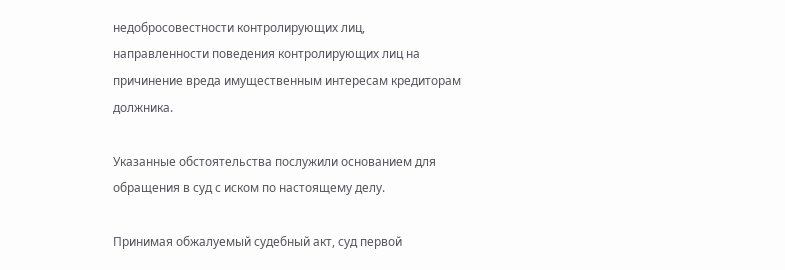недобросовестности контролирующих лиц, направленности поведения контролирующих лиц на причинение вреда имущественным интересам кредиторам должника.

Указанные обстоятельства послужили основанием для обращения в суд с иском по настоящему делу.

Принимая обжалуемый судебный акт, суд первой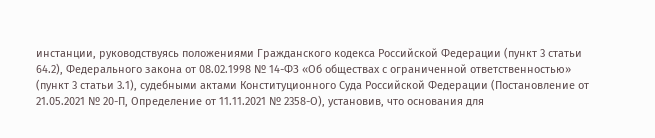инстанции, руководствуясь положениями Гражданского кодекса Российской Федерации (пункт 3 статьи 64.2), Федерального закона от 08.02.1998 № 14-ФЗ «Об обществах с ограниченной ответственностью» (пункт 3 статьи 3.1), судебными актами Конституционного Суда Российской Федерации (Постановление от 21.05.2021 № 20-П, Определение от 11.11.2021 № 2358-О), установив, что основания для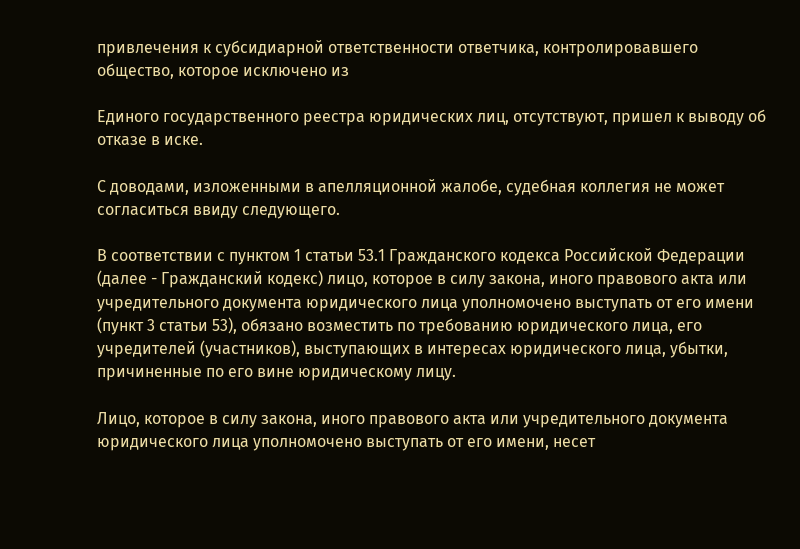привлечения к субсидиарной ответственности ответчика, контролировавшего общество, которое исключено из

Единого государственного реестра юридических лиц, отсутствуют, пришел к выводу об отказе в иске.

С доводами, изложенными в апелляционной жалобе, судебная коллегия не может согласиться ввиду следующего.

В соответствии с пунктом 1 статьи 53.1 Гражданского кодекса Российской Федерации (далее - Гражданский кодекс) лицо, которое в силу закона, иного правового акта или учредительного документа юридического лица уполномочено выступать от его имени (пункт 3 статьи 53), обязано возместить по требованию юридического лица, его учредителей (участников), выступающих в интересах юридического лица, убытки, причиненные по его вине юридическому лицу.

Лицо, которое в силу закона, иного правового акта или учредительного документа юридического лица уполномочено выступать от его имени, несет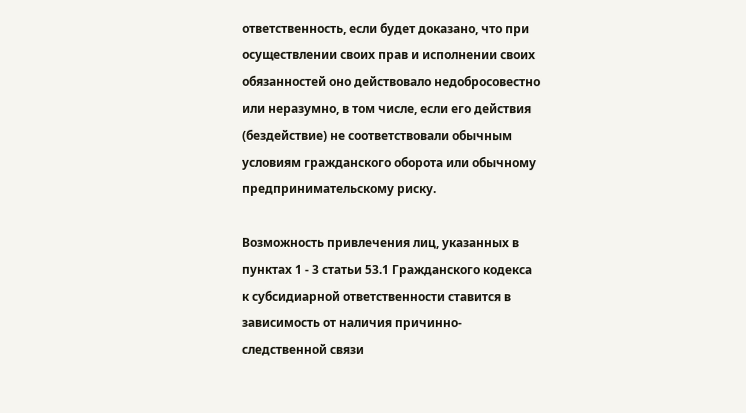ответственность, если будет доказано, что при осуществлении своих прав и исполнении своих обязанностей оно действовало недобросовестно или неразумно, в том числе, если его действия (бездействие) не соответствовали обычным условиям гражданского оборота или обычному предпринимательскому риску.

Возможность привлечения лиц, указанных в пунктах 1 - 3 статьи 53.1 Гражданского кодекса к субсидиарной ответственности ставится в зависимость от наличия причинно-следственной связи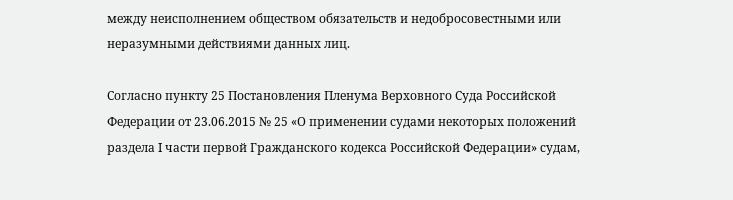между неисполнением обществом обязательств и недобросовестными или неразумными действиями данных лиц.

Согласно пункту 25 Постановления Пленума Верховного Суда Российской Федерации от 23.06.2015 № 25 «О применении судами некоторых положений раздела I части первой Гражданского кодекса Российской Федерации» судам,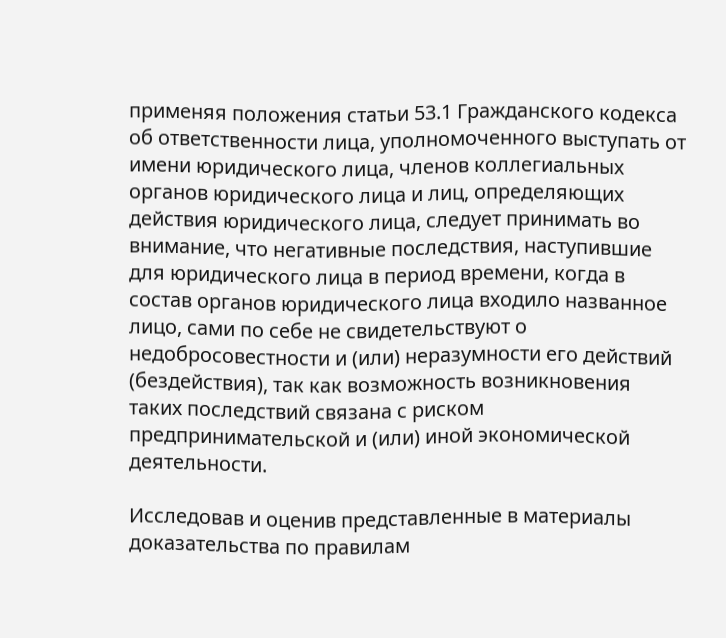применяя положения статьи 53.1 Гражданского кодекса об ответственности лица, уполномоченного выступать от имени юридического лица, членов коллегиальных органов юридического лица и лиц, определяющих действия юридического лица, следует принимать во внимание, что негативные последствия, наступившие для юридического лица в период времени, когда в состав органов юридического лица входило названное лицо, сами по себе не свидетельствуют о недобросовестности и (или) неразумности его действий (бездействия), так как возможность возникновения таких последствий связана с риском предпринимательской и (или) иной экономической деятельности.

Исследовав и оценив представленные в материалы доказательства по правилам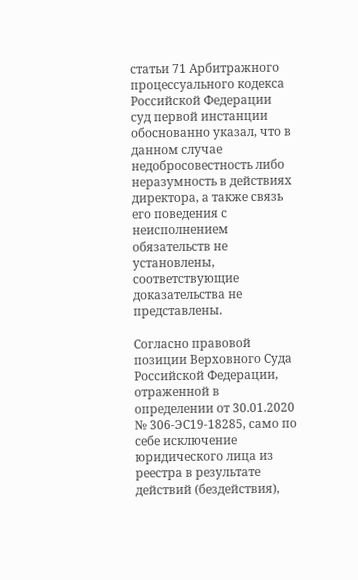статьи 71 Арбитражного процессуального кодекса Российской Федерации суд первой инстанции обоснованно указал, что в данном случае недобросовестность либо неразумность в действиях директора, а также связь его поведения с неисполнением обязательств не установлены, соответствующие доказательства не представлены.

Согласно правовой позиции Верховного Суда Российской Федерации, отраженной в определении от 30.01.2020 № 306-ЭС19-18285, само по себе исключение юридического лица из реестра в результате действий (бездействия),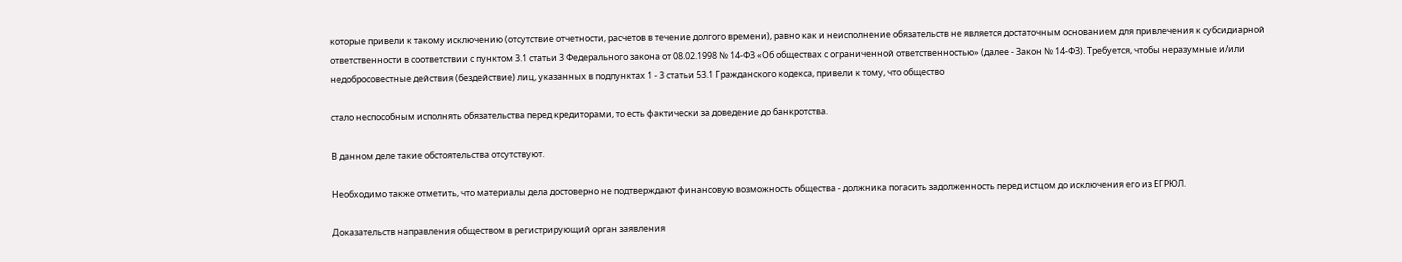которые привели к такому исключению (отсутствие отчетности, расчетов в течение долгого времени), равно как и неисполнение обязательств не является достаточным основанием для привлечения к субсидиарной ответственности в соответствии с пунктом 3.1 статьи 3 Федерального закона от 08.02.1998 № 14-ФЗ «Об обществах с ограниченной ответственностью» (далее - Закон № 14-ФЗ). Требуется, чтобы неразумные и/или недобросовестные действия (бездействие) лиц, указанных в подпунктах 1 - 3 статьи 53.1 Гражданского кодекса, привели к тому, что общество

стало неспособным исполнять обязательства перед кредиторами, то есть фактически за доведение до банкротства.

В данном деле такие обстоятельства отсутствуют.

Необходимо также отметить, что материалы дела достоверно не подтверждают финансовую возможность общества - должника погасить задолженность перед истцом до исключения его из ЕГРЮЛ.

Доказательств направления обществом в регистрирующий орган заявления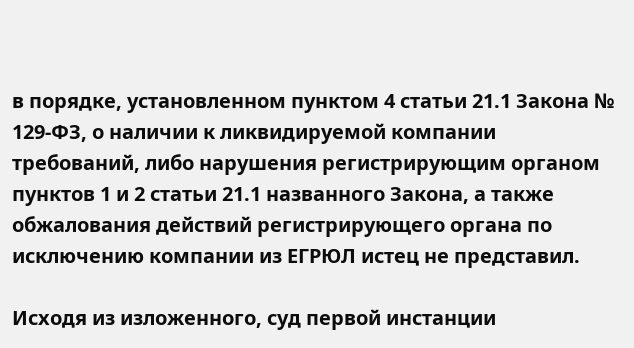в порядке, установленном пунктом 4 статьи 21.1 Закона № 129-ФЗ, о наличии к ликвидируемой компании требований, либо нарушения регистрирующим органом пунктов 1 и 2 статьи 21.1 названного Закона, а также обжалования действий регистрирующего органа по исключению компании из ЕГРЮЛ истец не представил.

Исходя из изложенного, суд первой инстанции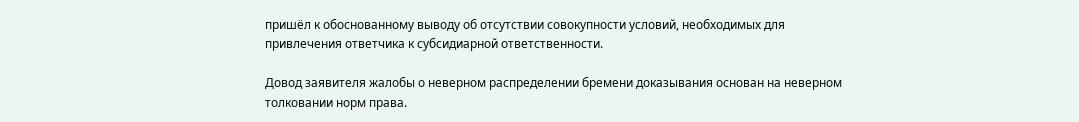пришёл к обоснованному выводу об отсутствии совокупности условий, необходимых для привлечения ответчика к субсидиарной ответственности.

Довод заявителя жалобы о неверном распределении бремени доказывания основан на неверном толковании норм права.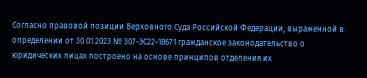Согласно правовой позиции Верховного Суда Российской Федерации, выраженной в определении от 30.01.2023 № 307-ЭС22-18671 гражданское законодательство о юридических лицах построено на основе принципов отделения их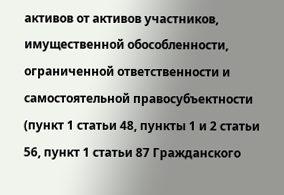активов от активов участников, имущественной обособленности, ограниченной ответственности и самостоятельной правосубъектности (пункт 1 статьи 48, пункты 1 и 2 статьи 56, пункт 1 статьи 87 Гражданского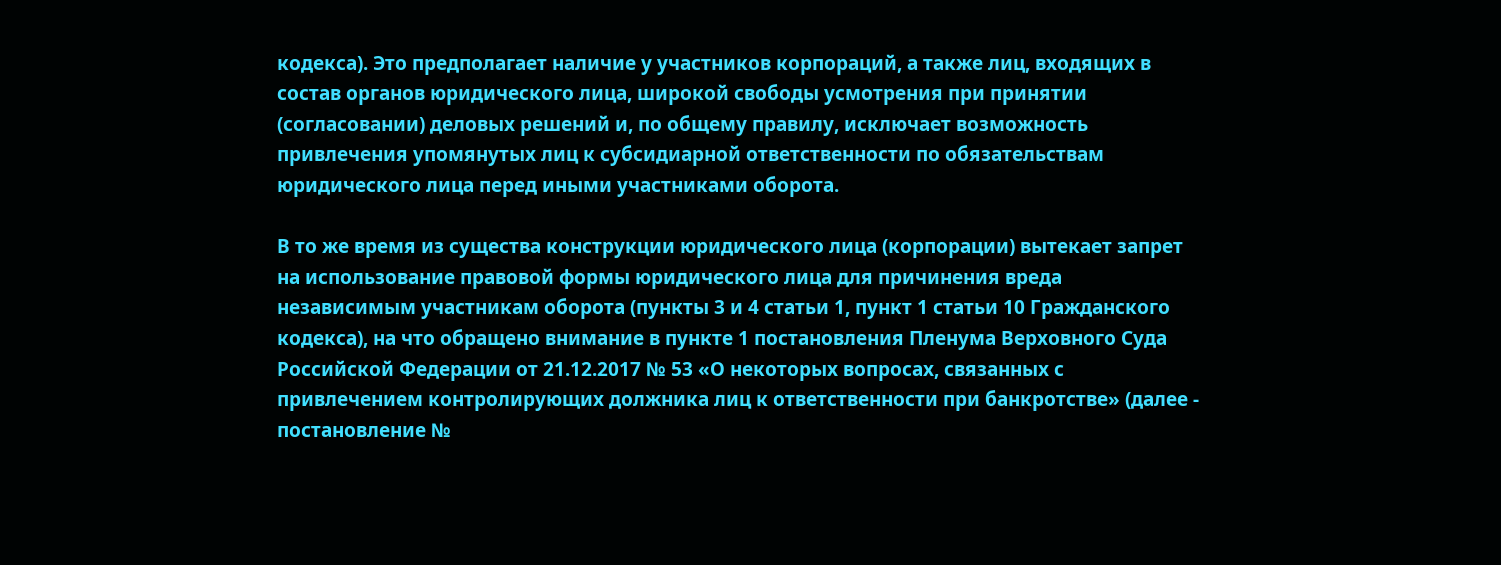кодекса). Это предполагает наличие у участников корпораций, а также лиц, входящих в состав органов юридического лица, широкой свободы усмотрения при принятии (согласовании) деловых решений и, по общему правилу, исключает возможность привлечения упомянутых лиц к субсидиарной ответственности по обязательствам юридического лица перед иными участниками оборота.

В то же время из существа конструкции юридического лица (корпорации) вытекает запрет на использование правовой формы юридического лица для причинения вреда независимым участникам оборота (пункты 3 и 4 статьи 1, пункт 1 статьи 10 Гражданского кодекса), на что обращено внимание в пункте 1 постановления Пленума Верховного Суда Российской Федерации от 21.12.2017 № 53 «О некоторых вопросах, связанных с привлечением контролирующих должника лиц к ответственности при банкротстве» (далее - постановление №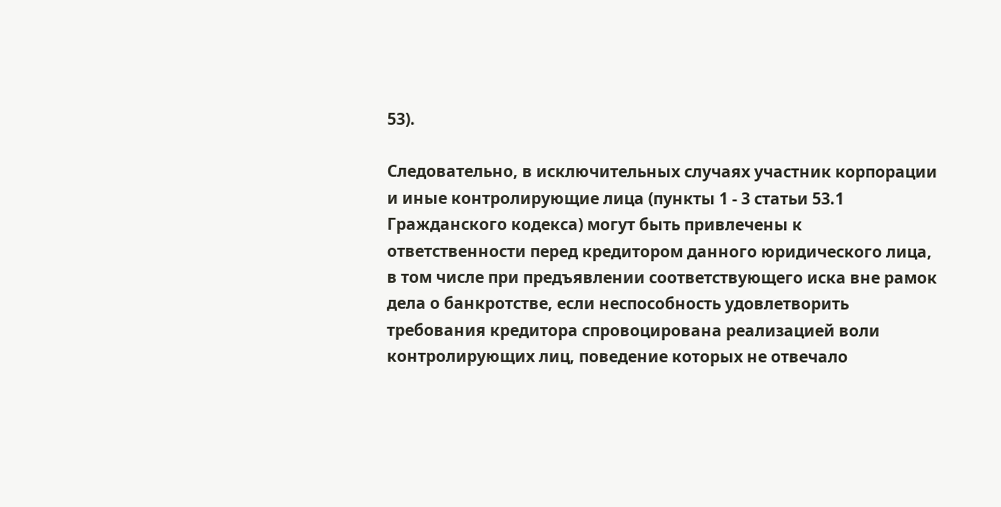53).

Следовательно, в исключительных случаях участник корпорации и иные контролирующие лица (пункты 1 - 3 статьи 53.1 Гражданского кодекса) могут быть привлечены к ответственности перед кредитором данного юридического лица, в том числе при предъявлении соответствующего иска вне рамок дела о банкротстве, если неспособность удовлетворить требования кредитора спровоцирована реализацией воли контролирующих лиц, поведение которых не отвечало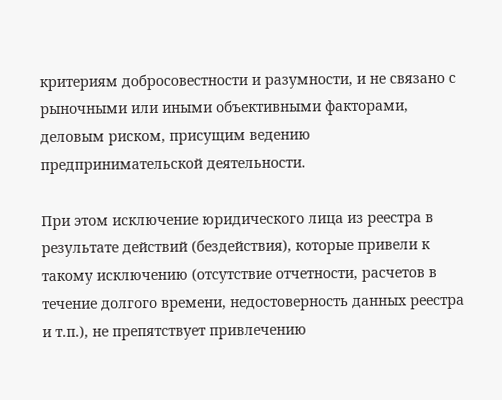критериям добросовестности и разумности, и не связано с рыночными или иными объективными факторами, деловым риском, присущим ведению предпринимательской деятельности.

При этом исключение юридического лица из реестра в результате действий (бездействия), которые привели к такому исключению (отсутствие отчетности, расчетов в течение долгого времени, недостоверность данных реестра и т.п.), не препятствует привлечению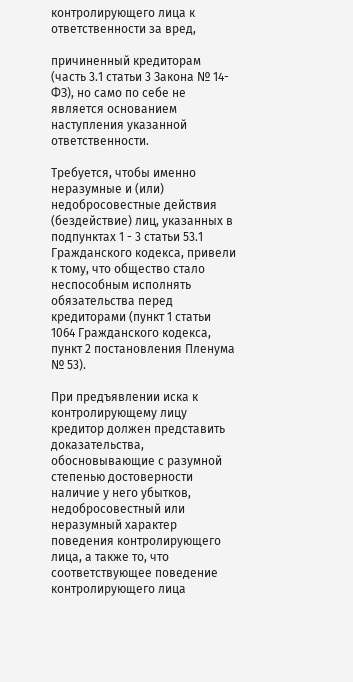контролирующего лица к ответственности за вред,

причиненный кредиторам (часть 3.1 статьи 3 Закона № 14-ФЗ), но само по себе не является основанием наступления указанной ответственности.

Требуется, чтобы именно неразумные и (или) недобросовестные действия (бездействие) лиц, указанных в подпунктах 1 - 3 статьи 53.1 Гражданского кодекса, привели к тому, что общество стало неспособным исполнять обязательства перед кредиторами (пункт 1 статьи 1064 Гражданского кодекса, пункт 2 постановления Пленума № 53).

При предъявлении иска к контролирующему лицу кредитор должен представить доказательства, обосновывающие с разумной степенью достоверности наличие у него убытков, недобросовестный или неразумный характер поведения контролирующего лица, а также то, что соответствующее поведение контролирующего лица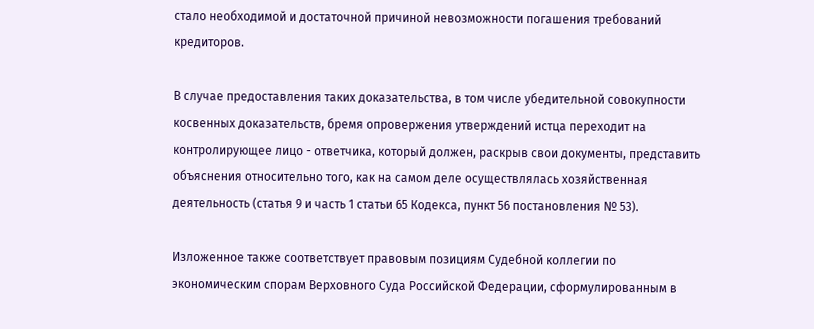стало необходимой и достаточной причиной невозможности погашения требований кредиторов.

В случае предоставления таких доказательства, в том числе убедительной совокупности косвенных доказательств, бремя опровержения утверждений истца переходит на контролирующее лицо - ответчика, который должен, раскрыв свои документы, представить объяснения относительно того, как на самом деле осуществлялась хозяйственная деятельность (статья 9 и часть 1 статьи 65 Кодекса, пункт 56 постановления № 53).

Изложенное также соответствует правовым позициям Судебной коллегии по экономическим спорам Верховного Суда Российской Федерации, сформулированным в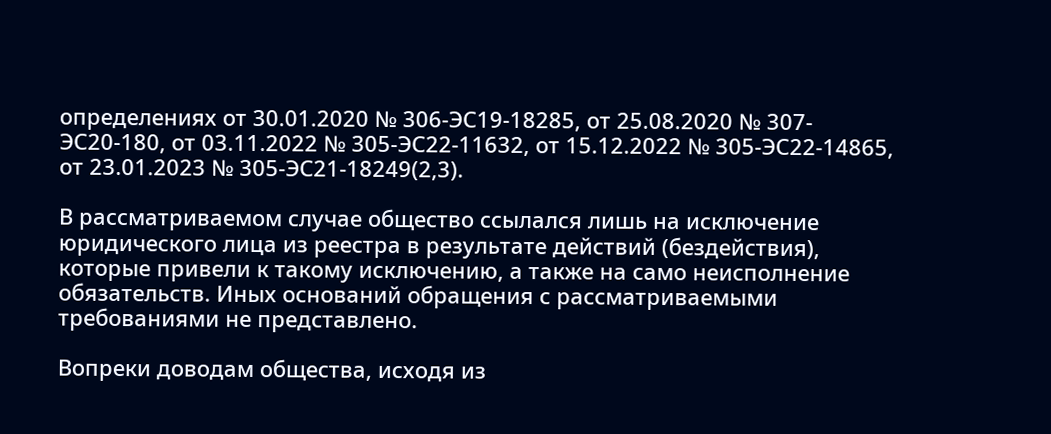определениях от 30.01.2020 № 306-ЭС19-18285, от 25.08.2020 № 307-ЭС20-180, от 03.11.2022 № 305-ЭС22-11632, от 15.12.2022 № 305-ЭС22-14865, от 23.01.2023 № 305-ЭС21-18249(2,3).

В рассматриваемом случае общество ссылался лишь на исключение юридического лица из реестра в результате действий (бездействия), которые привели к такому исключению, а также на само неисполнение обязательств. Иных оснований обращения с рассматриваемыми требованиями не представлено.

Вопреки доводам общества, исходя из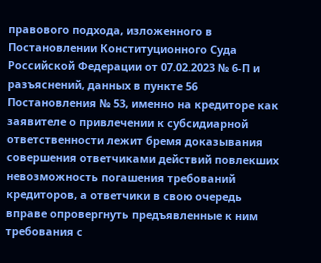правового подхода, изложенного в Постановлении Конституционного Суда Российской Федерации от 07.02.2023 № 6-П и разъяснений, данных в пункте 56 Постановления № 53, именно на кредиторе как заявителе о привлечении к субсидиарной ответственности лежит бремя доказывания совершения ответчиками действий повлекших невозможность погашения требований кредиторов, а ответчики в свою очередь вправе опровергнуть предъявленные к ним требования с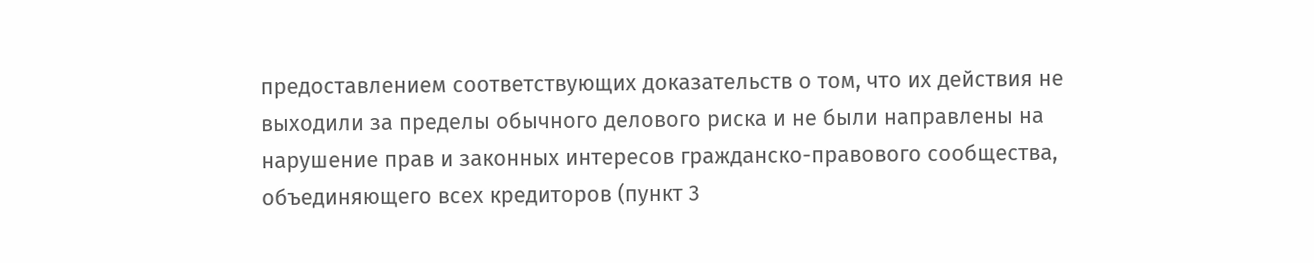предоставлением соответствующих доказательств о том, что их действия не выходили за пределы обычного делового риска и не были направлены на нарушение прав и законных интересов гражданско-правового сообщества, объединяющего всех кредиторов (пункт 3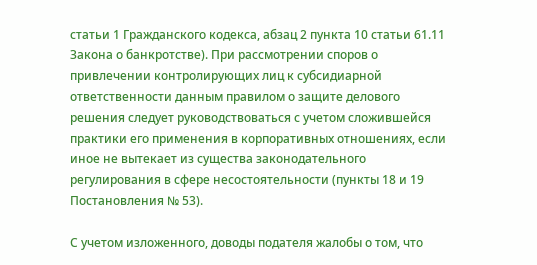статьи 1 Гражданского кодекса, абзац 2 пункта 10 статьи 61.11 Закона о банкротстве). При рассмотрении споров о привлечении контролирующих лиц к субсидиарной ответственности данным правилом о защите делового решения следует руководствоваться с учетом сложившейся практики его применения в корпоративных отношениях, если иное не вытекает из существа законодательного регулирования в сфере несостоятельности (пункты 18 и 19 Постановления № 53).

С учетом изложенного, доводы подателя жалобы о том, что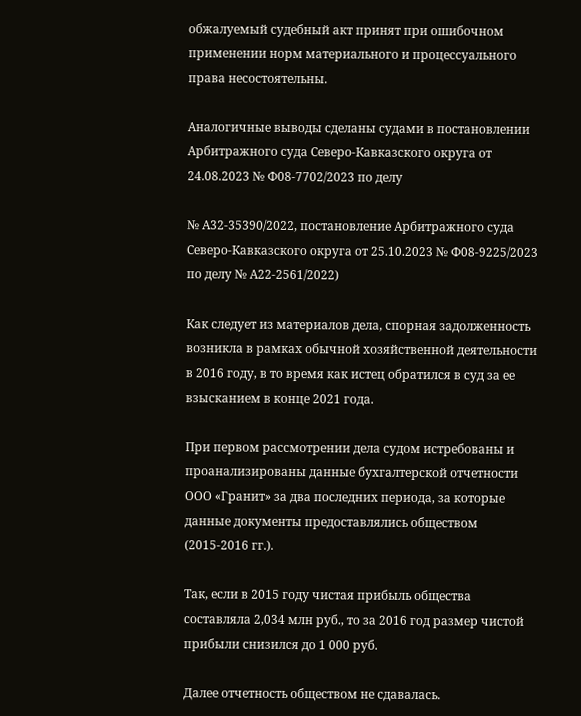обжалуемый судебный акт принят при ошибочном применении норм материального и процессуального права несостоятельны.

Аналогичные выводы сделаны судами в постановлении Арбитражного суда Северо-Кавказского округа от 24.08.2023 № Ф08-7702/2023 по делу

№ А32-35390/2022, постановление Арбитражного суда Северо-Кавказского округа от 25.10.2023 № Ф08-9225/2023 по делу № А22-2561/2022)

Как следует из материалов дела, спорная задолженность возникла в рамках обычной хозяйственной деятельности в 2016 году, в то время как истец обратился в суд за ее взысканием в конце 2021 года.

При первом рассмотрении дела судом истребованы и проанализированы данные бухгалтерской отчетности ООО «Гранит» за два последних периода, за которые данные документы предоставлялись обществом (2015-2016 гг.).

Так, если в 2015 году чистая прибыль общества составляла 2,034 млн руб., то за 2016 год размер чистой прибыли снизился до 1 000 руб.

Далее отчетность обществом не сдавалась.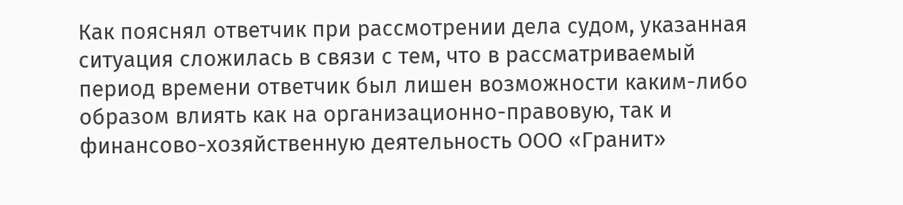Как пояснял ответчик при рассмотрении дела судом, указанная ситуация сложилась в связи с тем, что в рассматриваемый период времени ответчик был лишен возможности каким-либо образом влиять как на организационно-правовую, так и финансово-хозяйственную деятельность ООО «Гранит»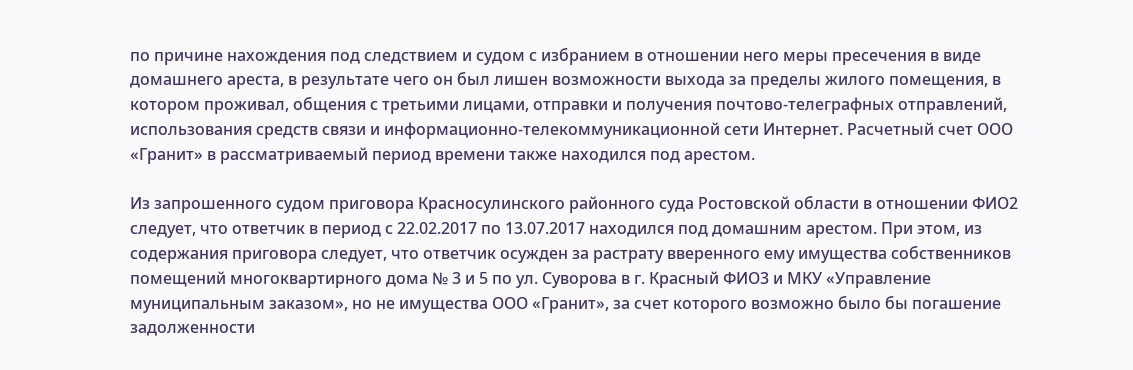по причине нахождения под следствием и судом с избранием в отношении него меры пресечения в виде домашнего ареста, в результате чего он был лишен возможности выхода за пределы жилого помещения, в котором проживал, общения с третьими лицами, отправки и получения почтово-телеграфных отправлений, использования средств связи и информационно-телекоммуникационной сети Интернет. Расчетный счет ООО «Гранит» в рассматриваемый период времени также находился под арестом.

Из запрошенного судом приговора Красносулинского районного суда Ростовской области в отношении ФИО2 следует, что ответчик в период с 22.02.2017 по 13.07.2017 находился под домашним арестом. При этом, из содержания приговора следует, что ответчик осужден за растрату вверенного ему имущества собственников помещений многоквартирного дома № 3 и 5 по ул. Суворова в г. Красный ФИО3 и МКУ «Управление муниципальным заказом», но не имущества ООО «Гранит», за счет которого возможно было бы погашение задолженности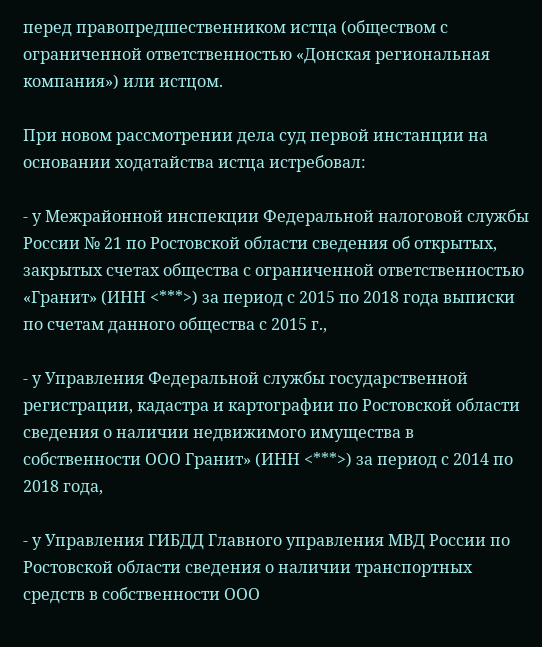перед правопредшественником истца (обществом с ограниченной ответственностью «Донская региональная компания») или истцом.

При новом рассмотрении дела суд первой инстанции на основании ходатайства истца истребовал:

- у Межрайонной инспекции Федеральной налоговой службы России № 21 по Ростовской области сведения об открытых, закрытых счетах общества с ограниченной ответственностью «Гранит» (ИНН <***>) за период с 2015 по 2018 года выписки по счетам данного общества с 2015 г.,

- у Управления Федеральной службы государственной регистрации, кадастра и картографии по Ростовской области сведения о наличии недвижимого имущества в собственности ООО Гранит» (ИНН <***>) за период с 2014 по 2018 года,

- у Управления ГИБДД Главного управления МВД России по Ростовской области сведения о наличии транспортных средств в собственности ООО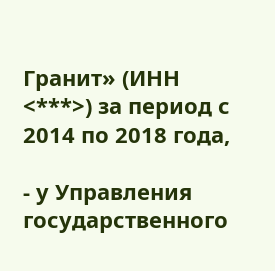Гранит» (ИНН <***>) за период с 2014 по 2018 года,

- у Управления государственного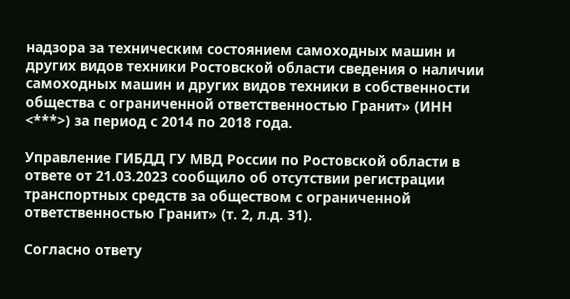надзора за техническим состоянием самоходных машин и других видов техники Ростовской области сведения о наличии самоходных машин и других видов техники в собственности общества с ограниченной ответственностью Гранит» (ИНН <***>) за период с 2014 по 2018 года.

Управление ГИБДД ГУ МВД России по Ростовской области в ответе от 21.03.2023 сообщило об отсутствии регистрации транспортных средств за обществом с ограниченной ответственностью Гранит» (т. 2, л.д. 31).

Согласно ответу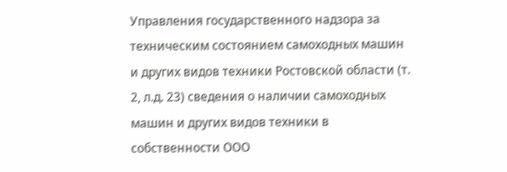Управления государственного надзора за техническим состоянием самоходных машин и других видов техники Ростовской области (т. 2, л.д. 23) сведения о наличии самоходных машин и других видов техники в собственности ООО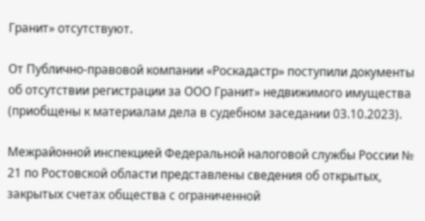Гранит» отсутствуют.

От Публично-правовой компании «Роскадастр» поступили документы об отсутствии регистрации за ООО Гранит» недвижимого имущества (приобщены к материалам дела в судебном заседании 03.10.2023).

Межрайонной инспекцией Федеральной налоговой службы России № 21 по Ростовской области представлены сведения об открытых, закрытых счетах общества с ограниченной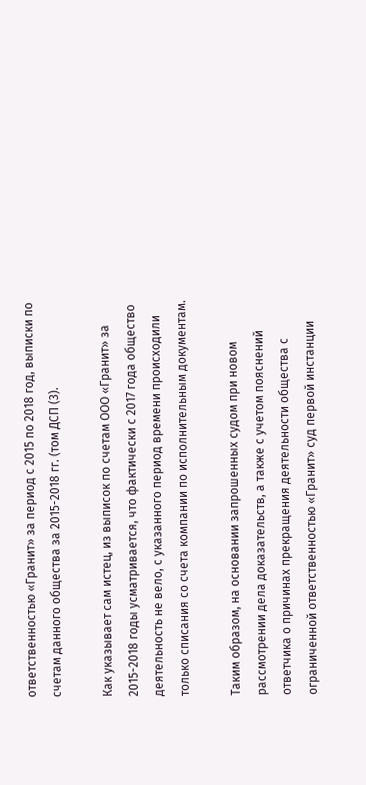ответственностью «Гранит» за период с 2015 по 2018 год, выписки по счетам данного общества за 2015-2018 гг. (том ДСП (3).

Как указывает сам истец, из выписок по счетам ООО «Гранит» за 2015-2018 годы усматривается, что фактически с 2017 года общество деятельность не вело, с указанного период времени происходили только списания со счета компании по исполнительным документам.

Таким образом, на основании запрошенных судом при новом рассмотрении дела доказательств, а также с учетом пояснений ответчика о причинах прекращения деятельности общества с ограниченной ответственностью «Гранит» суд первой инстанции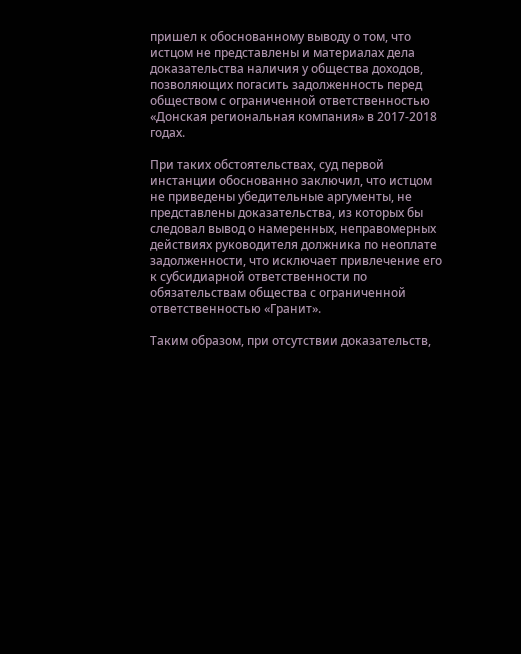пришел к обоснованному выводу о том, что истцом не представлены и материалах дела доказательства наличия у общества доходов, позволяющих погасить задолженность перед обществом с ограниченной ответственностью «Донская региональная компания» в 2017-2018 годах.

При таких обстоятельствах, суд первой инстанции обоснованно заключил, что истцом не приведены убедительные аргументы, не представлены доказательства, из которых бы следовал вывод о намеренных, неправомерных действиях руководителя должника по неоплате задолженности, что исключает привлечение его к субсидиарной ответственности по обязательствам общества с ограниченной ответственностью «Гранит».

Таким образом, при отсутствии доказательств,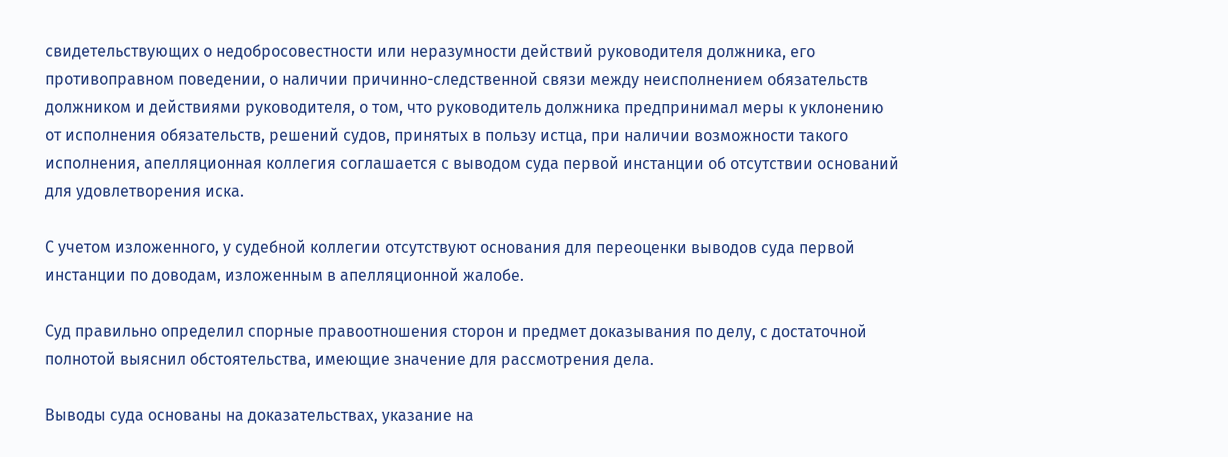свидетельствующих о недобросовестности или неразумности действий руководителя должника, его противоправном поведении, о наличии причинно-следственной связи между неисполнением обязательств должником и действиями руководителя, о том, что руководитель должника предпринимал меры к уклонению от исполнения обязательств, решений судов, принятых в пользу истца, при наличии возможности такого исполнения, апелляционная коллегия соглашается с выводом суда первой инстанции об отсутствии оснований для удовлетворения иска.

С учетом изложенного, у судебной коллегии отсутствуют основания для переоценки выводов суда первой инстанции по доводам, изложенным в апелляционной жалобе.

Суд правильно определил спорные правоотношения сторон и предмет доказывания по делу, с достаточной полнотой выяснил обстоятельства, имеющие значение для рассмотрения дела.

Выводы суда основаны на доказательствах, указание на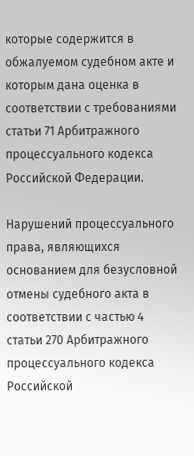которые содержится в обжалуемом судебном акте и которым дана оценка в соответствии с требованиями статьи 71 Арбитражного процессуального кодекса Российской Федерации.

Нарушений процессуального права, являющихся основанием для безусловной отмены судебного акта в соответствии с частью 4 статьи 270 Арбитражного процессуального кодекса Российской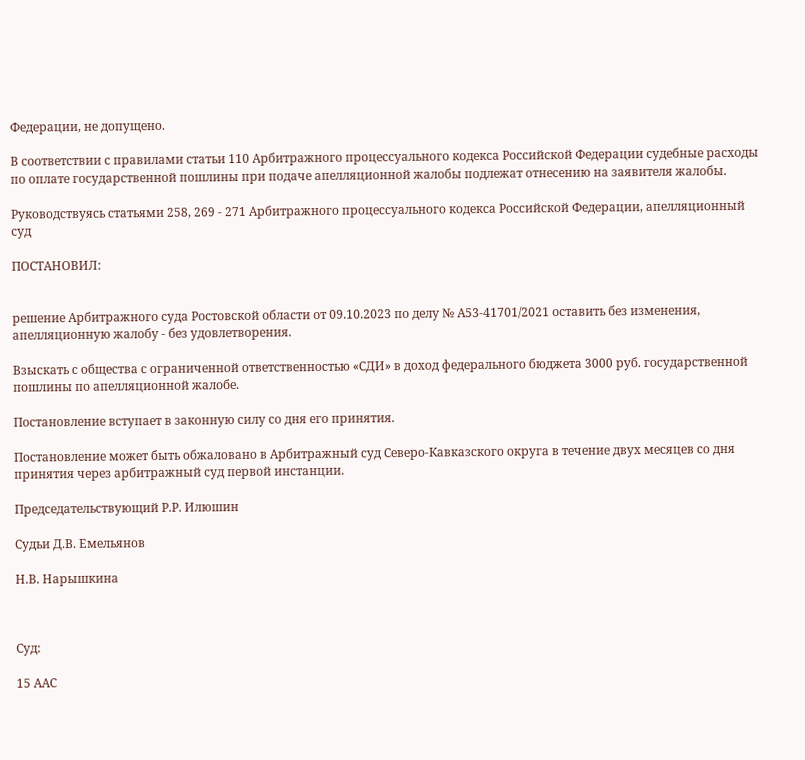Федерации, не допущено.

В соответствии с правилами статьи 110 Арбитражного процессуального кодекса Российской Федерации судебные расходы по оплате государственной пошлины при подаче апелляционной жалобы подлежат отнесению на заявителя жалобы.

Руководствуясь статьями 258, 269 - 271 Арбитражного процессуального кодекса Российской Федерации, апелляционный суд

ПОСТАНОВИЛ:


решение Арбитражного суда Ростовской области от 09.10.2023 по делу № А53-41701/2021 оставить без изменения, апелляционную жалобу - без удовлетворения.

Взыскать с общества с ограниченной ответственностью «СДИ» в доход федерального бюджета 3000 руб. государственной пошлины по апелляционной жалобе.

Постановление вступает в законную силу со дня его принятия.

Постановление может быть обжаловано в Арбитражный суд Северо-Кавказского округа в течение двух месяцев со дня принятия через арбитражный суд первой инстанции.

Председательствующий Р.Р. Илюшин

Судьи Д.В. Емельянов

Н.В. Нарышкина



Суд:

15 ААС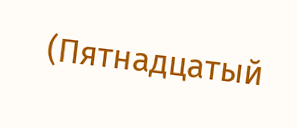(Пятнадцатый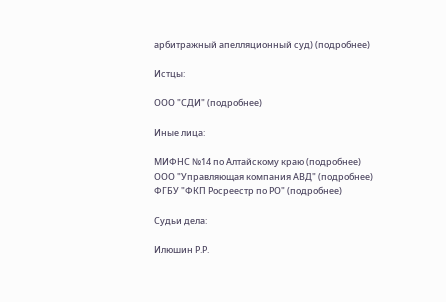арбитражный апелляционный суд) (подробнее)

Истцы:

ООО "СДИ" (подробнее)

Иные лица:

МИФНС №14 по Алтайскому краю (подробнее)
ООО "Управляющая компания АВД" (подробнее)
ФГБУ "ФКП Росреестр по РО" (подробнее)

Судьи дела:

Илюшин Р.Р.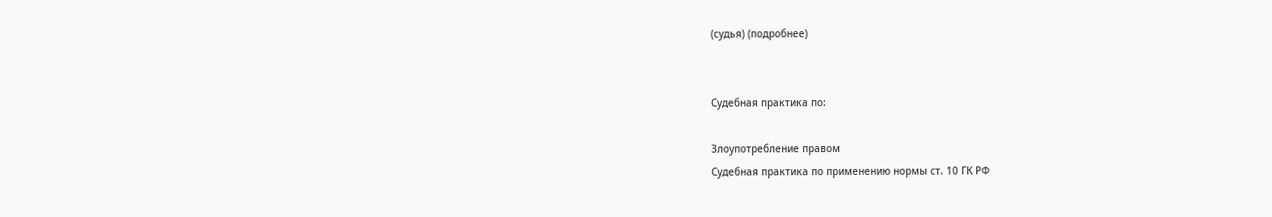(судья) (подробнее)


Судебная практика по:

Злоупотребление правом
Судебная практика по применению нормы ст. 10 ГК РФ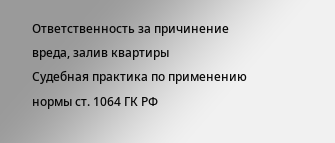Ответственность за причинение вреда, залив квартиры
Судебная практика по применению нормы ст. 1064 ГК РФ